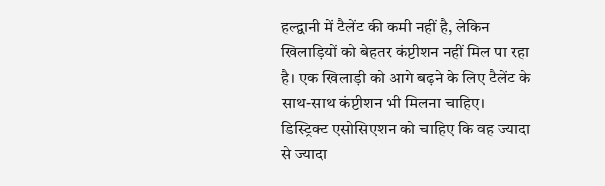हल्द्वानी में टैलेंट की कमी नहीं है, लेकिन खिलाड़ियों को बेहतर कंप्टीशन नहीं मिल पा रहा है। एक खिलाड़ी को आगे बढ़ने के लिए टैलेंट के साथ-साथ कंप्टीशन भी मिलना चाहिए। डिस्ट्रिक्ट एसोसिएशन को चाहिए कि वह ज्यादा से ज्यादा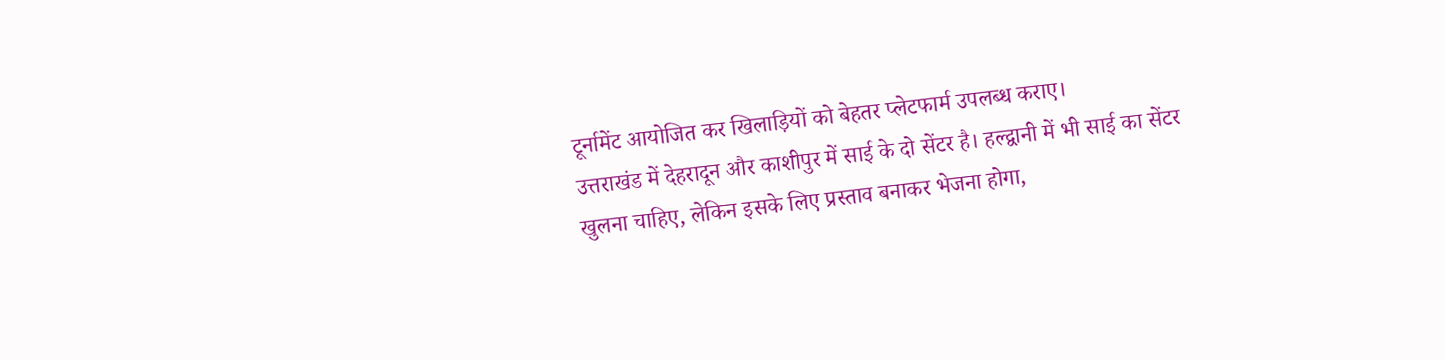टूर्नामेंट आयोजित कर खिलाड़ियों को बेहतर प्लेटफार्म उपलब्ध कराए।
उत्तराखंड में देहरादून और काशीपुर में साई के दो सेंटर है। हल्द्वानी में भी साई का सेंटर खुलना चाहिए, लेकिन इसके लिए प्रस्ताव बनाकर भेजना होगा,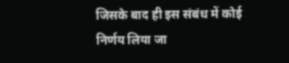जिसके बाद ही इस संबंध में कोई निर्णय लिया जा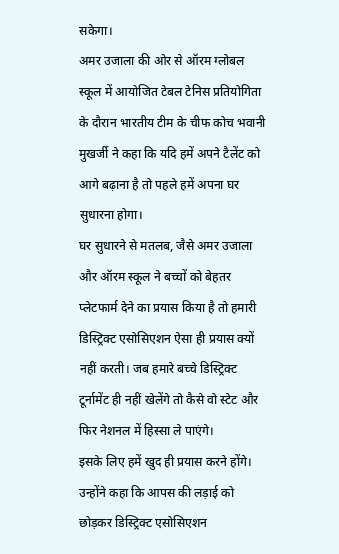सकेगा।
अमर उजाला की ओर से ऑरम ग्लोबल स्कूल में आयोजित टेबल टेनिस प्रतियोगिता के दौरान भारतीय टीम के चीफ कोच भवानी मुखर्जी ने कहा कि यदि हमें अपने टैलेंट को आगे बढ़ाना है तो पहले हमें अपना घर सुधारना होगा।
घर सुधारने से मतलब, जैसे अमर उजाला और ऑरम स्कूल ने बच्चों को बेहतर प्लेटफार्म देने का प्रयास किया है तो हमारी डिस्ट्रिक्ट एसोसिएशन ऐसा ही प्रयास क्यों नहीं करती। जब हमारे बच्चे डिस्ट्रिक्ट टूर्नामेंट ही नहीं खेलेंगे तो कैसे वो स्टेट और फिर नेशनल में हिस्सा ले पाएंगे।
इसके लिए हमें खुद ही प्रयास करने होंगे। उन्होंने कहा कि आपस की लड़ाई को छोड़कर डिस्ट्रिक्ट एसोसिएशन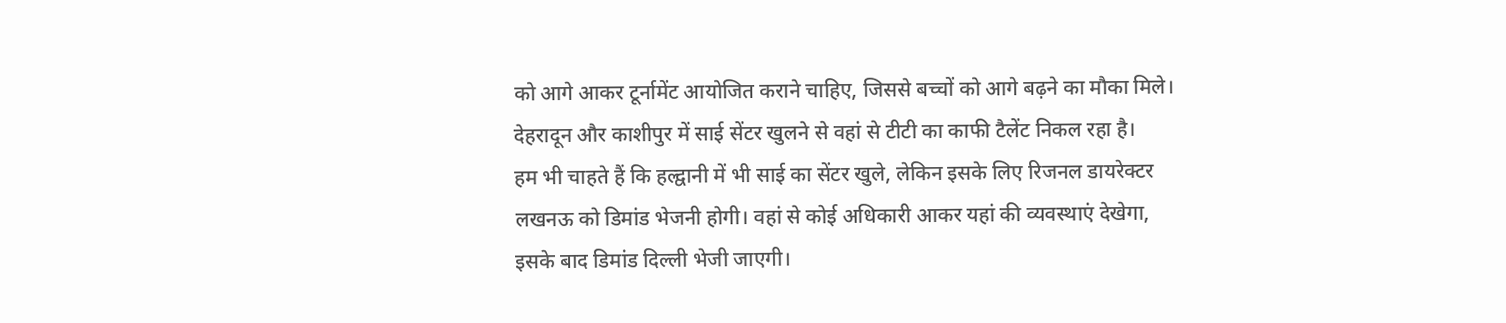को आगे आकर टूर्नामेंट आयोजित कराने चाहिए, जिससे बच्चों को आगे बढ़ने का मौका मिले। देहरादून और काशीपुर में साई सेंटर खुलने से वहां से टीटी का काफी टैलेंट निकल रहा है।
हम भी चाहते हैं कि हल्द्वानी में भी साई का सेंटर खुले, लेकिन इसके लिए रिजनल डायरेक्टर लखनऊ को डिमांड भेजनी होगी। वहां से कोई अधिकारी आकर यहां की व्यवस्थाएं देखेगा, इसके बाद डिमांड दिल्ली भेजी जाएगी।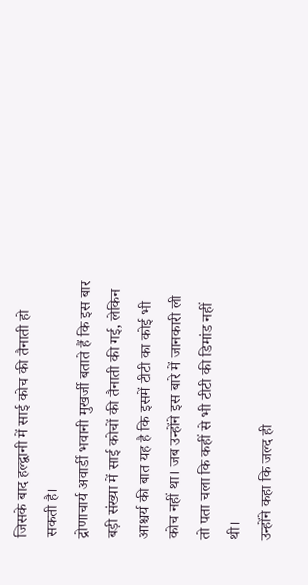जिसके बाद हल्द्वानी में साई कोच की तैनाती हो सकती है।
द्रोणाचार्य अवार्डी भवानी मुखर्जी बताते हैं कि इस बार बड़ी संख्या में साई कोचों की तैनाती की गई, लेकिन आश्चर्य की बात यह है कि इसमें टीटी का कोई भी कोच नहीं था। जब उन्होंने इस बारे में जानकारी ली तो पता चला कि कहीं से भी टीटी की डिमांड नहीं थी।
उन्होंने कहा कि जल्द ही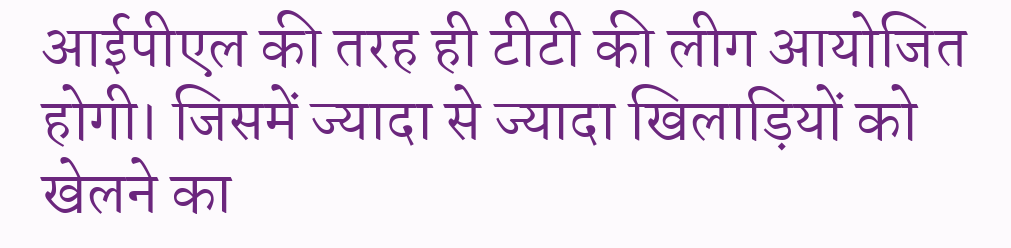आईपीएल की तरह ही टीटी की लीग आयोजित होगी। जिसमें ज्यादा से ज्यादा खिलाड़ियों को खेलने का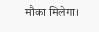मौका मिलेगा।